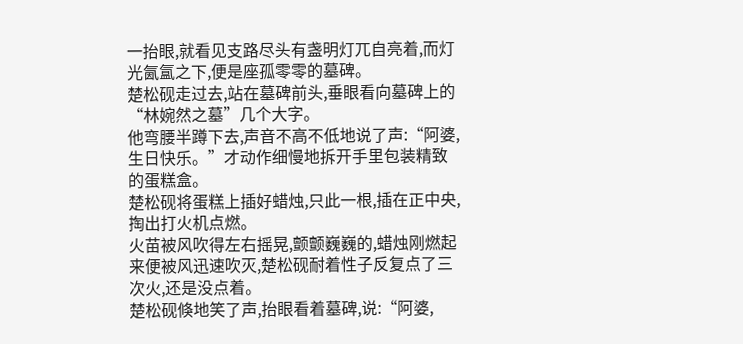一抬眼,就看见支路尽头有盏明灯兀自亮着,而灯光氤氲之下,便是座孤零零的墓碑。
楚松砚走过去,站在墓碑前头,垂眼看向墓碑上的“林婉然之墓”几个大字。
他弯腰半蹲下去,声音不高不低地说了声:“阿婆,生日快乐。”才动作细慢地拆开手里包装精致的蛋糕盒。
楚松砚将蛋糕上插好蜡烛,只此一根,插在正中央,掏出打火机点燃。
火苗被风吹得左右摇晃,颤颤巍巍的,蜡烛刚燃起来便被风迅速吹灭,楚松砚耐着性子反复点了三次火,还是没点着。
楚松砚倏地笑了声,抬眼看着墓碑,说:“阿婆,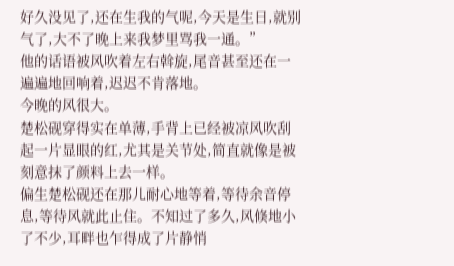好久没见了,还在生我的气呢,今天是生日,就别气了,大不了晚上来我梦里骂我一通。”
他的话语被风吹着左右斡旋,尾音甚至还在一遍遍地回响着,迟迟不肯落地。
今晚的风很大。
楚松砚穿得实在单薄,手背上已经被凉风吹刮起一片显眼的红,尤其是关节处,简直就像是被刻意抹了颜料上去一样。
偏生楚松砚还在那儿耐心地等着,等待余音停息,等待风就此止住。不知过了多久,风倏地小了不少,耳畔也乍得成了片静悄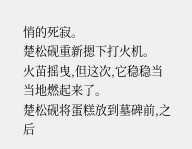悄的死寂。
楚松砚重新摁下打火机。
火苗摇曳,但这次,它稳稳当当地燃起来了。
楚松砚将蛋糕放到墓碑前,之后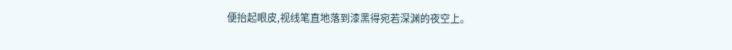便抬起眼皮,视线笔直地落到漆黑得宛若深渊的夜空上。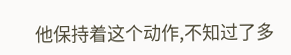他保持着这个动作,不知过了多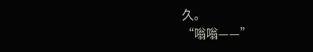久。
“嗡嗡——”